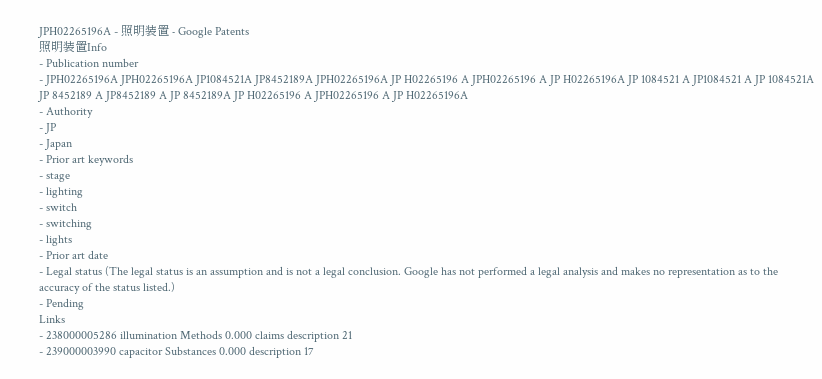JPH02265196A - 照明装置 - Google Patents
照明装置Info
- Publication number
- JPH02265196A JPH02265196A JP1084521A JP8452189A JPH02265196A JP H02265196 A JPH02265196 A JP H02265196A JP 1084521 A JP1084521 A JP 1084521A JP 8452189 A JP8452189 A JP 8452189A JP H02265196 A JPH02265196 A JP H02265196A
- Authority
- JP
- Japan
- Prior art keywords
- stage
- lighting
- switch
- switching
- lights
- Prior art date
- Legal status (The legal status is an assumption and is not a legal conclusion. Google has not performed a legal analysis and makes no representation as to the accuracy of the status listed.)
- Pending
Links
- 238000005286 illumination Methods 0.000 claims description 21
- 239000003990 capacitor Substances 0.000 description 17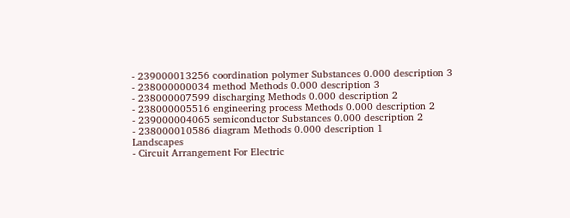- 239000013256 coordination polymer Substances 0.000 description 3
- 238000000034 method Methods 0.000 description 3
- 238000007599 discharging Methods 0.000 description 2
- 238000005516 engineering process Methods 0.000 description 2
- 239000004065 semiconductor Substances 0.000 description 2
- 238000010586 diagram Methods 0.000 description 1
Landscapes
- Circuit Arrangement For Electric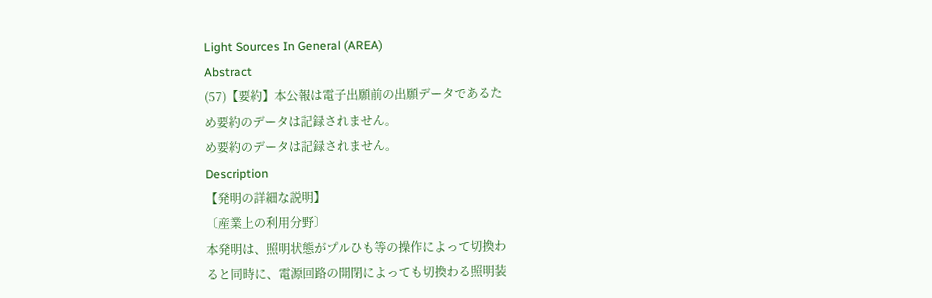Light Sources In General (AREA)
Abstract
(57)【要約】本公報は電子出願前の出願データであるた
め要約のデータは記録されません。
め要約のデータは記録されません。
Description
【発明の詳細な説明】
〔産業上の利用分野〕
本発明は、照明状態がプルひも等の操作によって切換わ
ると同時に、電源回路の開閉によっても切換わる照明装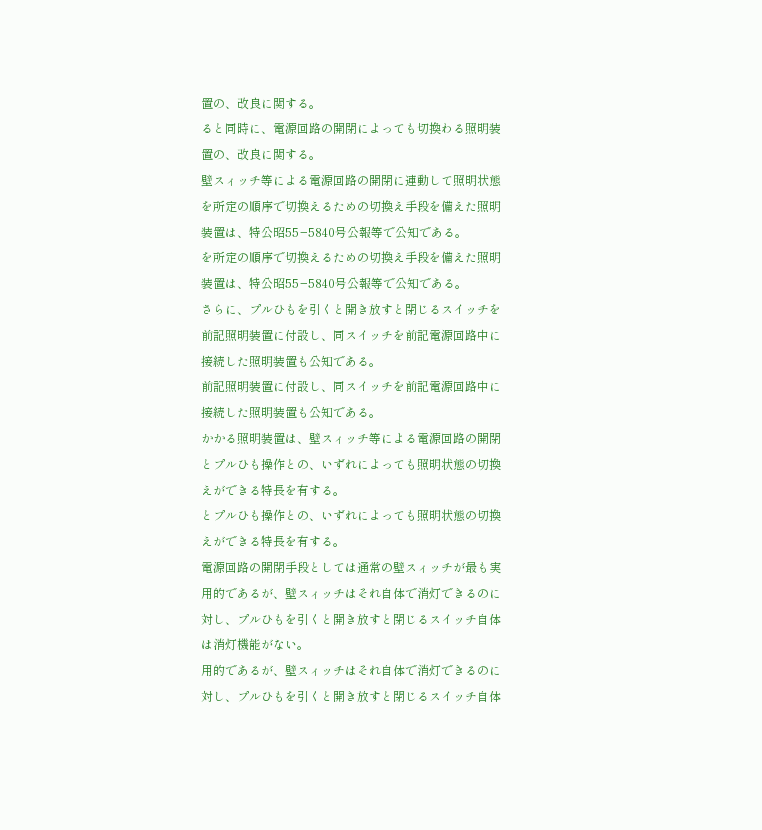置の、改良に関する。
ると同時に、電源回路の開閉によっても切換わる照明装
置の、改良に関する。
壁スィッチ等による電源回路の開閉に連動して照明状態
を所定の順序で切換えるための切換え手段を備えた照明
装置は、特公昭55−5840号公報等で公知である。
を所定の順序で切換えるための切換え手段を備えた照明
装置は、特公昭55−5840号公報等で公知である。
さらに、プルひもを引くと開き放すと閉じるスイッチを
前記照明装置に付設し、同スイッチを前記電源回路中に
接続した照明装置も公知である。
前記照明装置に付設し、同スイッチを前記電源回路中に
接続した照明装置も公知である。
かかる照明装置は、壁スィッチ等による電源回路の開閉
とプルひも操作との、いずれによっても照明状態の切換
えができる特長を有する。
とプルひも操作との、いずれによっても照明状態の切換
えができる特長を有する。
電源回路の開閉手段としては通常の壁スィッチが最も実
用的であるが、壁スィッチはそれ自体で消灯できるのに
対し、プルひもを引くと開き放すと閉じるスイッチ自体
は消灯機能がない。
用的であるが、壁スィッチはそれ自体で消灯できるのに
対し、プルひもを引くと開き放すと閉じるスイッチ自体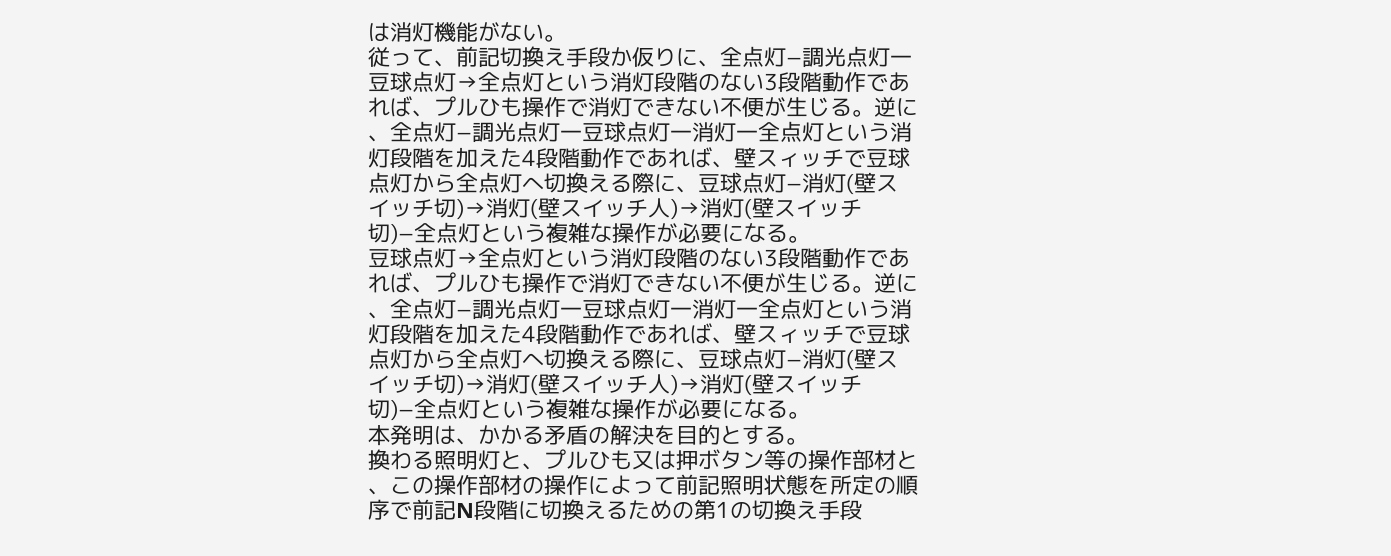は消灯機能がない。
従って、前記切換え手段か仮りに、全点灯−調光点灯一
豆球点灯→全点灯という消灯段階のない3段階動作であ
れば、プルひも操作で消灯できない不便が生じる。逆に
、全点灯−調光点灯一豆球点灯一消灯一全点灯という消
灯段階を加えた4段階動作であれば、壁スィッチで豆球
点灯から全点灯へ切換える際に、豆球点灯−消灯(壁ス
イッチ切)→消灯(壁スイッチ人)→消灯(壁スイッチ
切)−全点灯という複雑な操作が必要になる。
豆球点灯→全点灯という消灯段階のない3段階動作であ
れば、プルひも操作で消灯できない不便が生じる。逆に
、全点灯−調光点灯一豆球点灯一消灯一全点灯という消
灯段階を加えた4段階動作であれば、壁スィッチで豆球
点灯から全点灯へ切換える際に、豆球点灯−消灯(壁ス
イッチ切)→消灯(壁スイッチ人)→消灯(壁スイッチ
切)−全点灯という複雑な操作が必要になる。
本発明は、かかる矛盾の解決を目的とする。
換わる照明灯と、プルひも又は押ボタン等の操作部材と
、この操作部材の操作によって前記照明状態を所定の順
序で前記N段階に切換えるための第1の切換え手段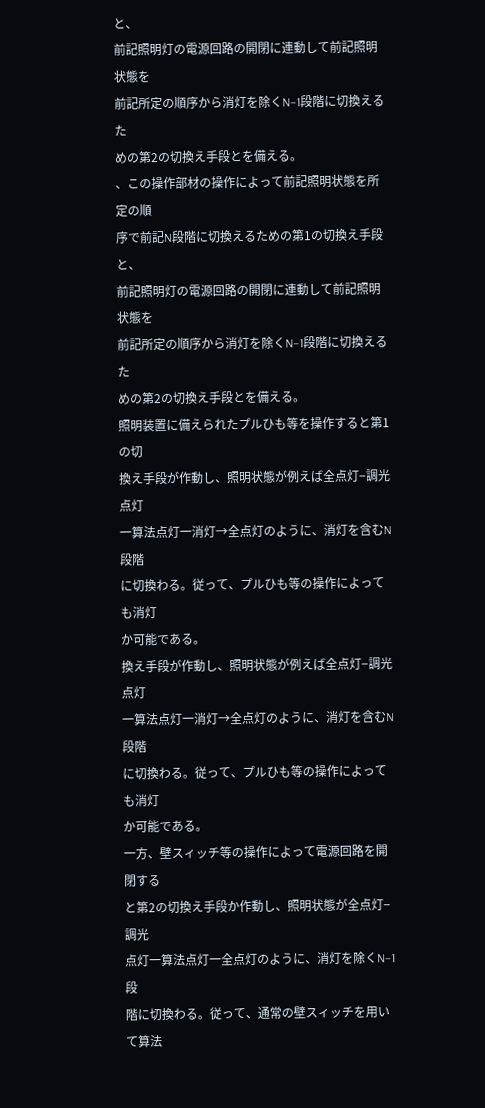と、
前記照明灯の電源回路の開閉に連動して前記照明状態を
前記所定の順序から消灯を除くN−1段階に切換えるた
めの第2の切換え手段とを備える。
、この操作部材の操作によって前記照明状態を所定の順
序で前記N段階に切換えるための第1の切換え手段と、
前記照明灯の電源回路の開閉に連動して前記照明状態を
前記所定の順序から消灯を除くN−1段階に切換えるた
めの第2の切換え手段とを備える。
照明装置に備えられたプルひも等を操作すると第1の切
換え手段が作動し、照明状態が例えば全点灯−調光点灯
一算法点灯一消灯→全点灯のように、消灯を含むN段階
に切換わる。従って、プルひも等の操作によっても消灯
か可能である。
換え手段が作動し、照明状態が例えば全点灯−調光点灯
一算法点灯一消灯→全点灯のように、消灯を含むN段階
に切換わる。従って、プルひも等の操作によっても消灯
か可能である。
一方、壁スィッチ等の操作によって電源回路を開閉する
と第2の切換え手段か作動し、照明状態が全点灯−調光
点灯一算法点灯一全点灯のように、消灯を除くN−1段
階に切換わる。従って、通常の壁スィッチを用いて算法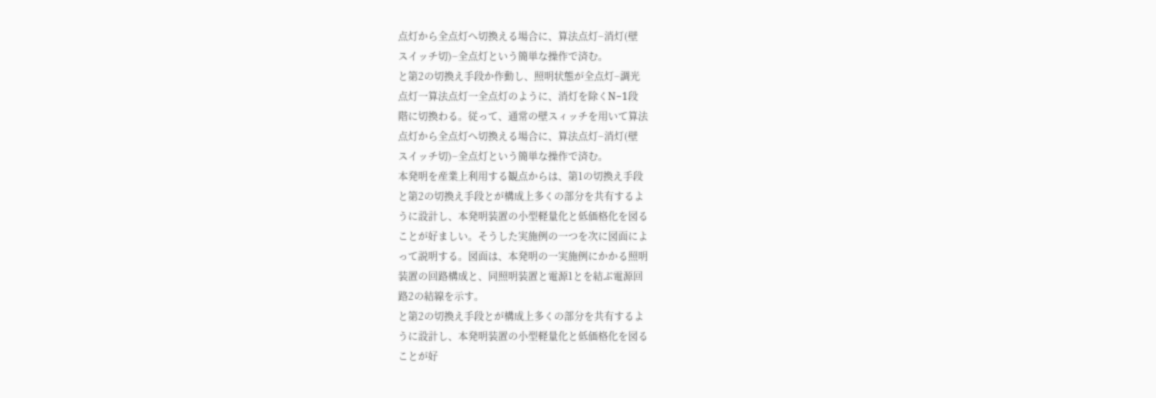点灯から全点灯へ切換える場合に、算法点灯−消灯(壁
スイッチ切)−全点灯という簡単な操作で済む。
と第2の切換え手段か作動し、照明状態が全点灯−調光
点灯一算法点灯一全点灯のように、消灯を除くN−1段
階に切換わる。従って、通常の壁スィッチを用いて算法
点灯から全点灯へ切換える場合に、算法点灯−消灯(壁
スイッチ切)−全点灯という簡単な操作で済む。
本発明を産業上利用する観点からは、第1の切換え手段
と第2の切換え手段とが構成上多くの部分を共有するよ
うに設計し、本発明装置の小型軽量化と低価格化を図る
ことが好ましい。そうした実施例の一つを次に図面によ
って説明する。図面は、本発明の一実施例にかかる照明
装置の回路構成と、同照明装置と電源1とを結ぶ電源回
路2の結線を示す。
と第2の切換え手段とが構成上多くの部分を共有するよ
うに設計し、本発明装置の小型軽量化と低価格化を図る
ことが好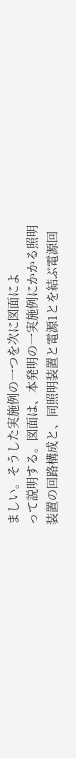ましい。そうした実施例の一つを次に図面によ
って説明する。図面は、本発明の一実施例にかかる照明
装置の回路構成と、同照明装置と電源1とを結ぶ電源回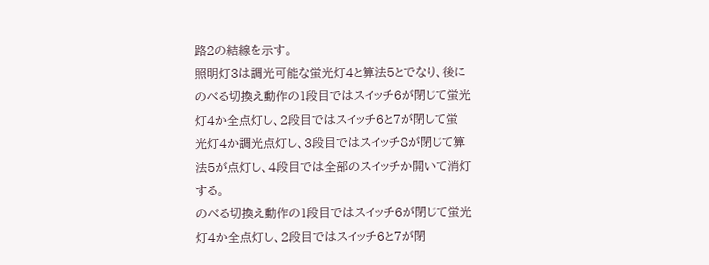路2の結線を示す。
照明灯3は調光可能な蛍光灯4と算法5とでなり、後に
のべる切換え動作の1段目ではスイッチ6が閉じて蛍光
灯4か全点灯し、2段目ではスイッチ6と7が閉して蛍
光灯4か調光点灯し、3段目ではスイッチ8が閉じて算
法5が点灯し、4段目では全部のスイッチか開いて消灯
する。
のべる切換え動作の1段目ではスイッチ6が閉じて蛍光
灯4か全点灯し、2段目ではスイッチ6と7が閉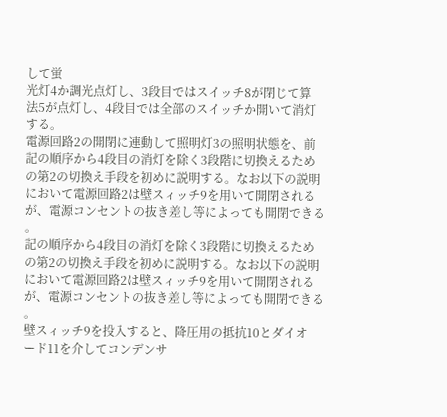して蛍
光灯4か調光点灯し、3段目ではスイッチ8が閉じて算
法5が点灯し、4段目では全部のスイッチか開いて消灯
する。
電源回路2の開閉に連動して照明灯3の照明状態を、前
記の順序から4段目の消灯を除く3段階に切換えるため
の第2の切換え手段を初めに説明する。なお以下の説明
において電源回路2は壁スィッチ9を用いて開閉される
が、電源コンセントの抜き差し等によっても開閉できる
。
記の順序から4段目の消灯を除く3段階に切換えるため
の第2の切換え手段を初めに説明する。なお以下の説明
において電源回路2は壁スィッチ9を用いて開閉される
が、電源コンセントの抜き差し等によっても開閉できる
。
壁スィッチ9を投入すると、降圧用の抵抗10とダイオ
ード11を介してコンデンサ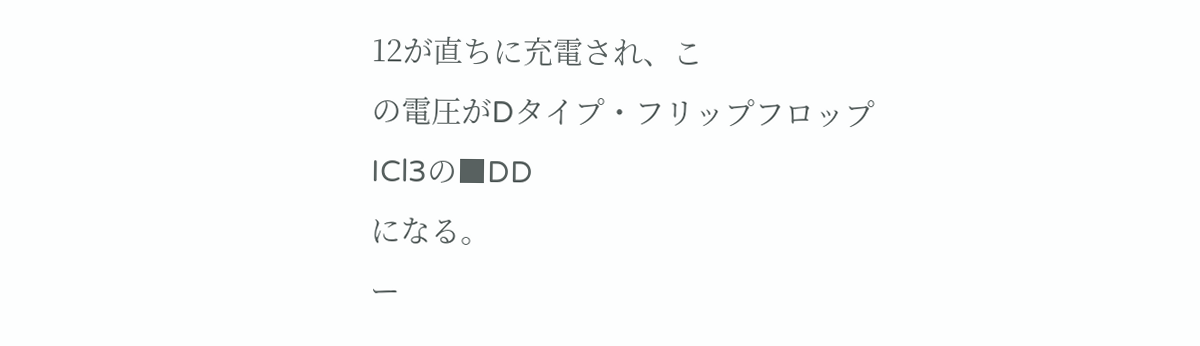12が直ちに充電され、こ
の電圧がDタイプ・フリップフロップICl3の■DD
になる。
ー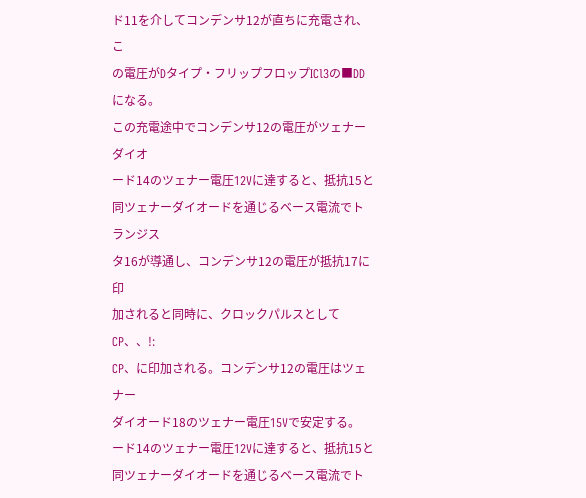ド11を介してコンデンサ12が直ちに充電され、こ
の電圧がDタイプ・フリップフロップICl3の■DD
になる。
この充電途中でコンデンサ12の電圧がツェナーダイオ
ード14のツェナー電圧12Vに達すると、抵抗15と
同ツェナーダイオードを通じるベース電流でトランジス
タ16が導通し、コンデンサ12の電圧が抵抗17に印
加されると同時に、クロックパルスとしてCP、、!:
CP、に印加される。コンデンサ12の電圧はツェナー
ダイオード18のツェナー電圧15Vで安定する。
ード14のツェナー電圧12Vに達すると、抵抗15と
同ツェナーダイオードを通じるベース電流でト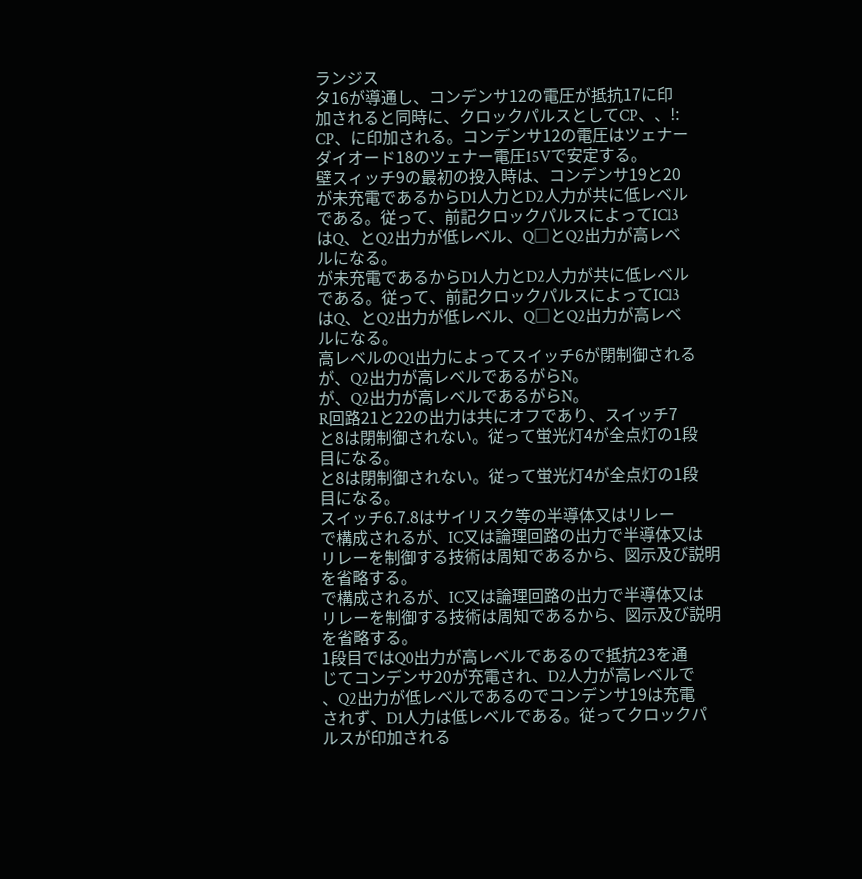ランジス
タ16が導通し、コンデンサ12の電圧が抵抗17に印
加されると同時に、クロックパルスとしてCP、、!:
CP、に印加される。コンデンサ12の電圧はツェナー
ダイオード18のツェナー電圧15Vで安定する。
壁スィッチ9の最初の投入時は、コンデンサ19と20
が未充電であるからD1人力とD2人力が共に低レベル
である。従って、前記クロックパルスによってICl3
はQ、とQ2出力が低レベル、Q□とQ2出力が高レベ
ルになる。
が未充電であるからD1人力とD2人力が共に低レベル
である。従って、前記クロックパルスによってICl3
はQ、とQ2出力が低レベル、Q□とQ2出力が高レベ
ルになる。
高レベルのQ1出力によってスイッチ6が閉制御される
が、Q2出力が高レベルであるがらN。
が、Q2出力が高レベルであるがらN。
R回路21と22の出力は共にオフであり、スイッチ7
と8は閉制御されない。従って蛍光灯4が全点灯の1段
目になる。
と8は閉制御されない。従って蛍光灯4が全点灯の1段
目になる。
スイッチ6.7.8はサイリスク等の半導体又はリレー
で構成されるが、IC又は論理回路の出力で半導体又は
リレーを制御する技術は周知であるから、図示及び説明
を省略する。
で構成されるが、IC又は論理回路の出力で半導体又は
リレーを制御する技術は周知であるから、図示及び説明
を省略する。
1段目ではQ0出力が高レベルであるので抵抗23を通
じてコンデンサ20が充電され、D2人力が高レベルで
、Q2出力が低レベルであるのでコンデンサ19は充電
されず、D1人力は低レベルである。従ってクロックパ
ルスが印加される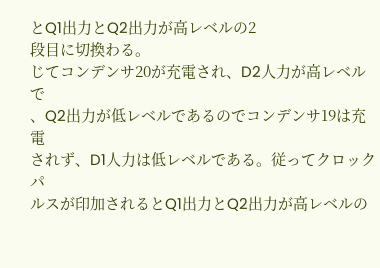とQ1出力とQ2出力が高レベルの2
段目に切換わる。
じてコンデンサ20が充電され、D2人力が高レベルで
、Q2出力が低レベルであるのでコンデンサ19は充電
されず、D1人力は低レベルである。従ってクロックパ
ルスが印加されるとQ1出力とQ2出力が高レベルの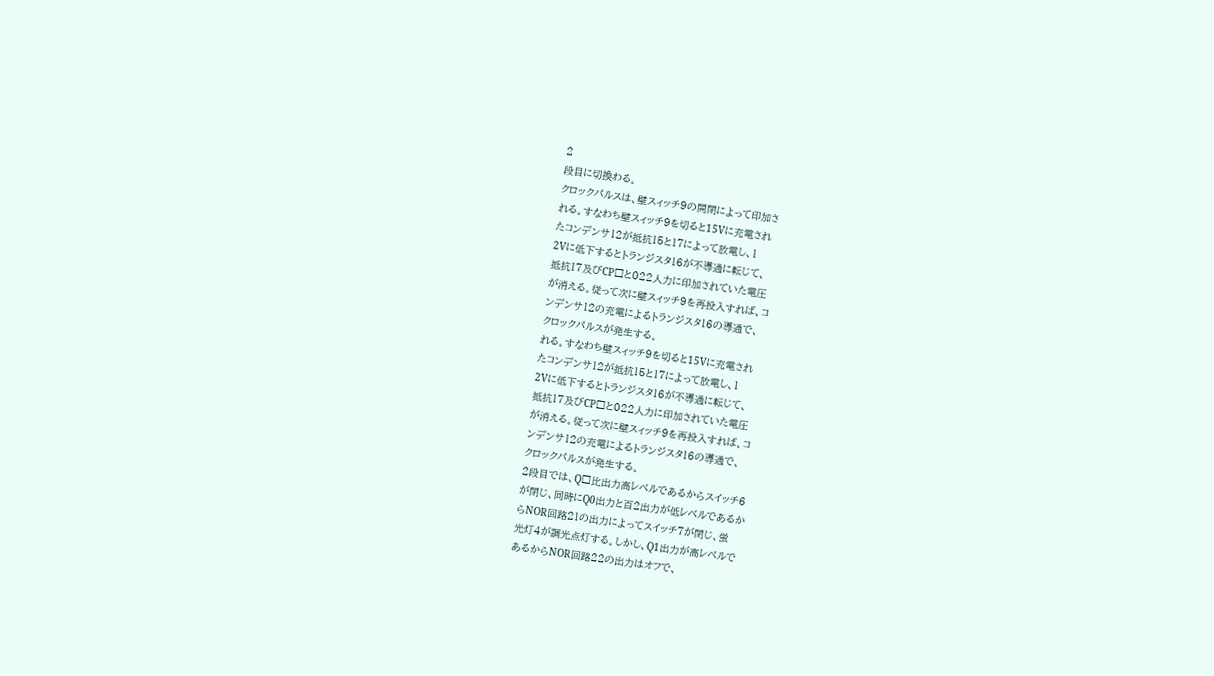2
段目に切換わる。
クロックパルスは、壁スィッチ9の開閉によって印加さ
れる。すなわち壁スィッチ9を切ると15Vに充電され
たコンデンサ12が抵抗15と17によって放電し、1
2Vに低下するとトランジスタ16が不導通に転じて、
抵抗17及びCP□と022人力に印加されていた電圧
が消える。従って次に壁スィッチ9を再投入すれば、コ
ンデンサ12の充電によるトランジスタ16の導通で、
クロックパルスが発生する。
れる。すなわち壁スィッチ9を切ると15Vに充電され
たコンデンサ12が抵抗15と17によって放電し、1
2Vに低下するとトランジスタ16が不導通に転じて、
抵抗17及びCP□と022人力に印加されていた電圧
が消える。従って次に壁スィッチ9を再投入すれば、コ
ンデンサ12の充電によるトランジスタ16の導通で、
クロックパルスが発生する。
2段目では、Q□比出力高レベルであるからスイッチ6
が閉じ、同時にQ0出力と百2出力が低レベルであるか
らNOR回路21の出力によってスイッチ7が閉じ、蛍
光灯4が調光点灯する。しかし、Q1出力が高レベルで
あるからNOR回路22の出力はオフで、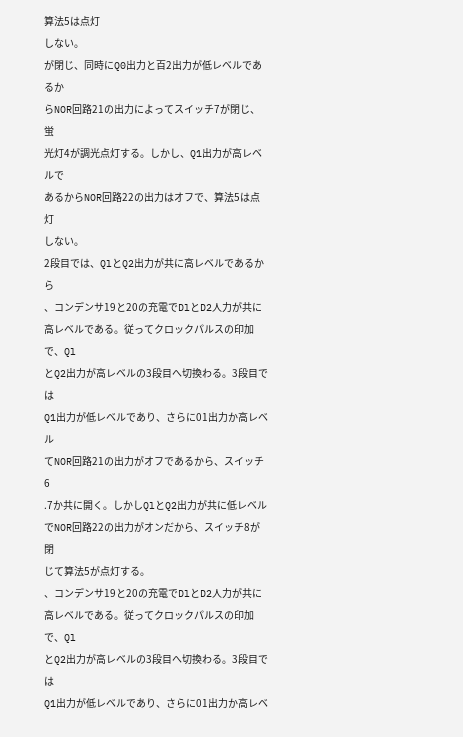算法5は点灯
しない。
が閉じ、同時にQ0出力と百2出力が低レベルであるか
らNOR回路21の出力によってスイッチ7が閉じ、蛍
光灯4が調光点灯する。しかし、Q1出力が高レベルで
あるからNOR回路22の出力はオフで、算法5は点灯
しない。
2段目では、QlとQ2出力が共に高レベルであるから
、コンデンサ19と20の充電でDlとD2人力が共に
高レベルである。従ってクロックパルスの印加で、Ql
とQ2出力が高レベルの3段目へ切換わる。3段目では
Q1出力が低レベルであり、さらに01出力か高レベル
てNOR回路21の出力がオフであるから、スイッチ6
.7か共に開く。しかしQlとQ2出力が共に低レベル
でNOR回路22の出力がオンだから、スイッチ8が閉
じて算法5が点灯する。
、コンデンサ19と20の充電でDlとD2人力が共に
高レベルである。従ってクロックパルスの印加で、Ql
とQ2出力が高レベルの3段目へ切換わる。3段目では
Q1出力が低レベルであり、さらに01出力か高レベ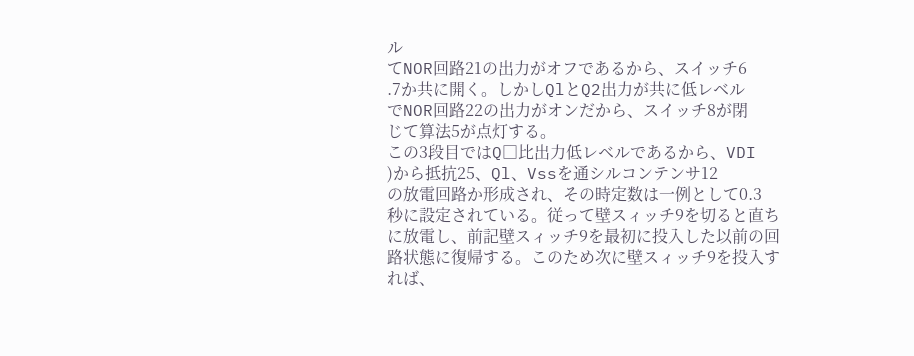ル
てNOR回路21の出力がオフであるから、スイッチ6
.7か共に開く。しかしQlとQ2出力が共に低レベル
でNOR回路22の出力がオンだから、スイッチ8が閉
じて算法5が点灯する。
この3段目ではQ□比出力低レベルであるから、VDI
)から抵抗25、Ql、Vssを通シルコンテンサ12
の放電回路か形成され、その時定数は一例として0.3
秒に設定されている。従って壁スィッチ9を切ると直ち
に放電し、前記壁スィッチ9を最初に投入した以前の回
路状態に復帰する。このため次に壁スィッチ9を投入す
れば、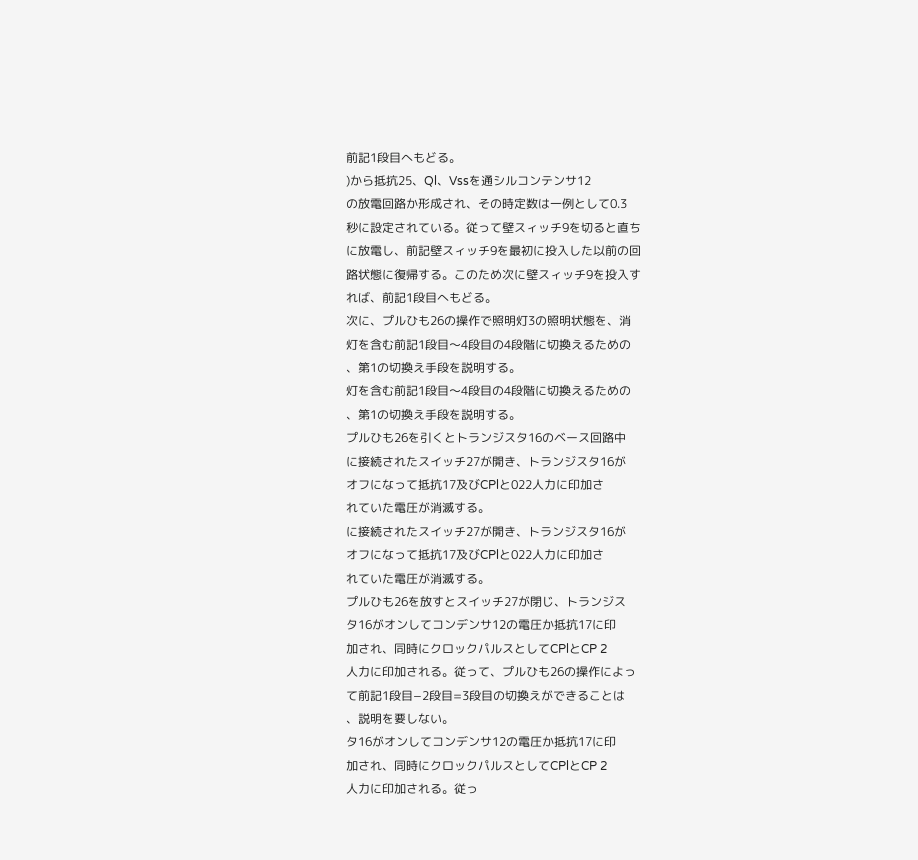前記1段目へもどる。
)から抵抗25、Ql、Vssを通シルコンテンサ12
の放電回路か形成され、その時定数は一例として0.3
秒に設定されている。従って壁スィッチ9を切ると直ち
に放電し、前記壁スィッチ9を最初に投入した以前の回
路状態に復帰する。このため次に壁スィッチ9を投入す
れば、前記1段目へもどる。
次に、プルひも26の操作で照明灯3の照明状態を、消
灯を含む前記1段目〜4段目の4段階に切換えるための
、第1の切換え手段を説明する。
灯を含む前記1段目〜4段目の4段階に切換えるための
、第1の切換え手段を説明する。
プルひも26を引くとトランジスタ16のベース回路中
に接続されたスイッチ27が開き、トランジスタ16が
オフになって抵抗17及びCPlと022人力に印加さ
れていた電圧が消滅する。
に接続されたスイッチ27が開き、トランジスタ16が
オフになって抵抗17及びCPlと022人力に印加さ
れていた電圧が消滅する。
プルひも26を放すとスイッチ27が閉じ、トランジス
タ16がオンしてコンデンサ12の電圧か抵抗17に印
加され、同時にクロックパルスとしてCPlとCP 2
人力に印加される。従って、プルひも26の操作によっ
て前記1段目−2段目=3段目の切換えができることは
、説明を要しない。
タ16がオンしてコンデンサ12の電圧か抵抗17に印
加され、同時にクロックパルスとしてCPlとCP 2
人力に印加される。従っ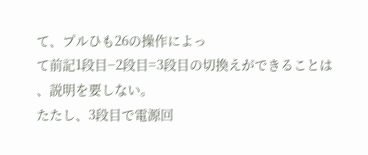て、プルひも26の操作によっ
て前記1段目−2段目=3段目の切換えができることは
、説明を要しない。
たたし、3段目で電源回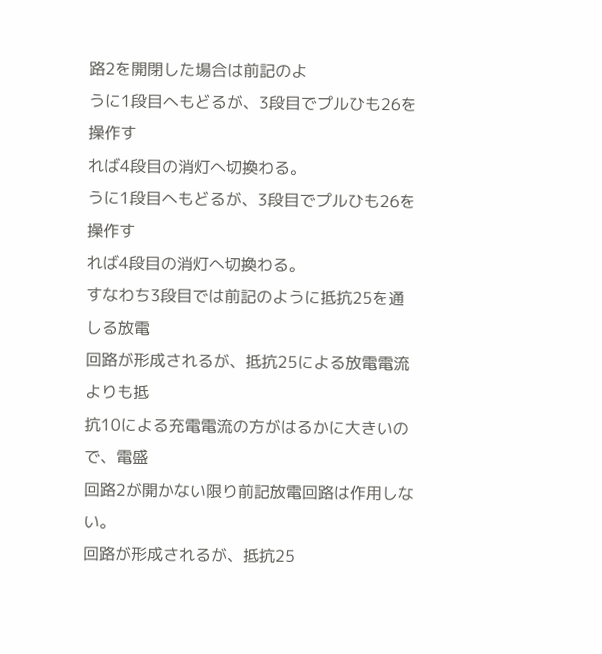路2を開閉した場合は前記のよ
うに1段目へもどるが、3段目でプルひも26を操作す
れば4段目の消灯へ切換わる。
うに1段目へもどるが、3段目でプルひも26を操作す
れば4段目の消灯へ切換わる。
すなわち3段目では前記のように抵抗25を通しる放電
回路が形成されるが、抵抗25による放電電流よりも抵
抗10による充電電流の方がはるかに大きいので、電盛
回路2が開かない限り前記放電回路は作用しない。
回路が形成されるが、抵抗25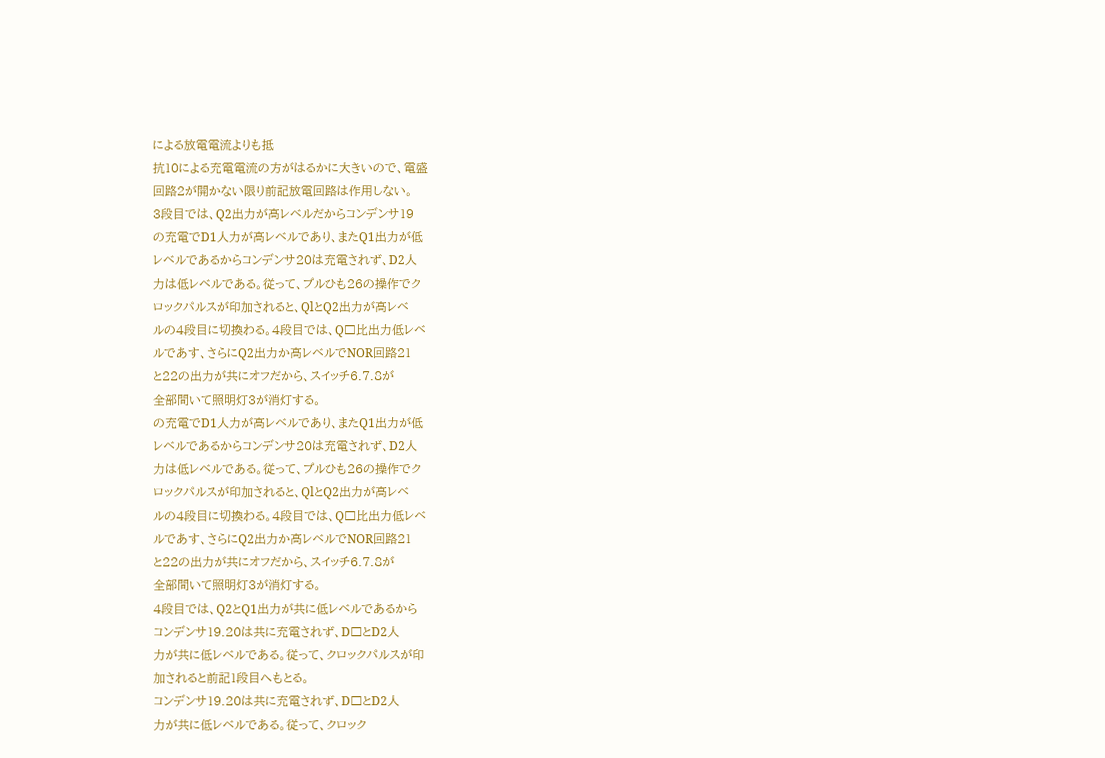による放電電流よりも抵
抗10による充電電流の方がはるかに大きいので、電盛
回路2が開かない限り前記放電回路は作用しない。
3段目では、Q2出力が高レベルだからコンデンサ19
の充電でD1人力が高レベルであり、またQ1出力が低
レベルであるからコンデンサ20は充電されず、D2人
力は低レベルである。従って、プルひも26の操作でク
ロックパルスが印加されると、QlとQ2出力が高レベ
ルの4段目に切換わる。4段目では、Q□比出力低レベ
ルであす、さらにQ2出力か高レベルでNOR回路21
と22の出力が共にオフだから、スイッチ6.7.8が
全部間いて照明灯3が消灯する。
の充電でD1人力が高レベルであり、またQ1出力が低
レベルであるからコンデンサ20は充電されず、D2人
力は低レベルである。従って、プルひも26の操作でク
ロックパルスが印加されると、QlとQ2出力が高レベ
ルの4段目に切換わる。4段目では、Q□比出力低レベ
ルであす、さらにQ2出力か高レベルでNOR回路21
と22の出力が共にオフだから、スイッチ6.7.8が
全部間いて照明灯3が消灯する。
4段目では、Q2とQ1出力が共に低レベルであるから
コンデンサ19.20は共に充電されず、D□とD2人
力が共に低レベルである。従って、クロックパルスが印
加されると前記1段目へもとる。
コンデンサ19.20は共に充電されず、D□とD2人
力が共に低レベルである。従って、クロック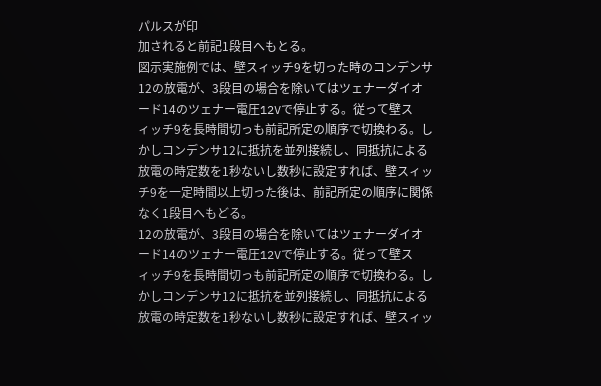パルスが印
加されると前記1段目へもとる。
図示実施例では、壁スィッチ9を切った時のコンデンサ
12の放電が、3段目の場合を除いてはツェナーダイオ
ード14のツェナー電圧12Vで停止する。従って壁ス
ィッチ9を長時間切っも前記所定の順序で切換わる。し
かしコンデンサ12に抵抗を並列接続し、同抵抗による
放電の時定数を1秒ないし数秒に設定すれば、壁スィッ
チ9を一定時間以上切った後は、前記所定の順序に関係
なく1段目へもどる。
12の放電が、3段目の場合を除いてはツェナーダイオ
ード14のツェナー電圧12Vで停止する。従って壁ス
ィッチ9を長時間切っも前記所定の順序で切換わる。し
かしコンデンサ12に抵抗を並列接続し、同抵抗による
放電の時定数を1秒ないし数秒に設定すれば、壁スィッ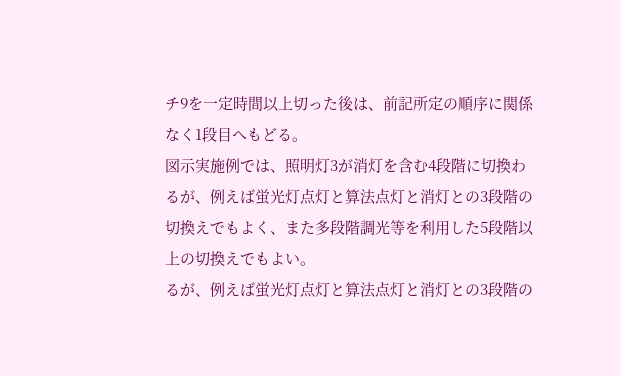チ9を一定時間以上切った後は、前記所定の順序に関係
なく1段目へもどる。
図示実施例では、照明灯3が消灯を含む4段階に切換わ
るが、例えば蛍光灯点灯と算法点灯と消灯との3段階の
切換えでもよく、また多段階調光等を利用した5段階以
上の切換えでもよい。
るが、例えば蛍光灯点灯と算法点灯と消灯との3段階の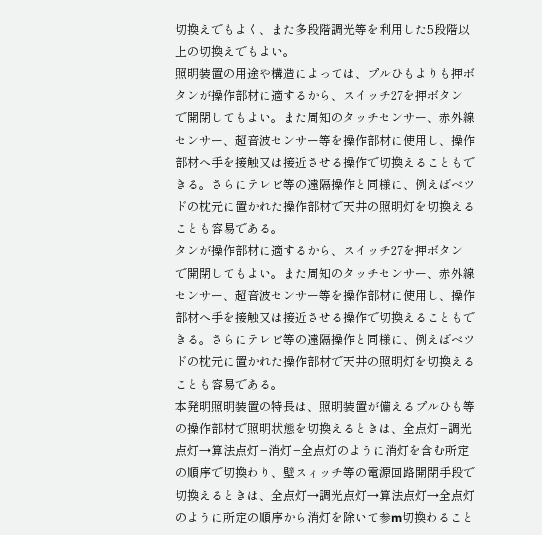切換えでもよく、また多段階調光等を利用した5段階以
上の切換えでもよい。
照明装置の用途や構造によっては、プルひもよりも押ボ
タンが操作部材に適するから、スイッチ27を押ボタン
で開閉してもよい。また周知のタッチセンサー、赤外線
センサー、超音波センサー等を操作部材に使用し、操作
部材へ手を接触又は接近させる操作で切換えることもで
きる。さらにテレビ等の遠隔操作と同様に、例えばベツ
ドの枕元に置かれた操作部材で天井の照明灯を切換える
ことも容易である。
タンが操作部材に適するから、スイッチ27を押ボタン
で開閉してもよい。また周知のタッチセンサー、赤外線
センサー、超音波センサー等を操作部材に使用し、操作
部材へ手を接触又は接近させる操作で切換えることもで
きる。さらにテレビ等の遠隔操作と同様に、例えばベツ
ドの枕元に置かれた操作部材で天井の照明灯を切換える
ことも容易である。
本発明照明装置の特長は、照明装置が備えるプルひも等
の操作部材で照明状態を切換えるときは、全点灯−調光
点灯→算法点灯−消灯−全点灯のように消灯を含む所定
の順序で切換わり、壁スィッチ等の電源回路開閉手段で
切換えるときは、全点灯→調光点灯→算法点灯→全点灯
のように所定の順序から消灯を除いて参m切換わること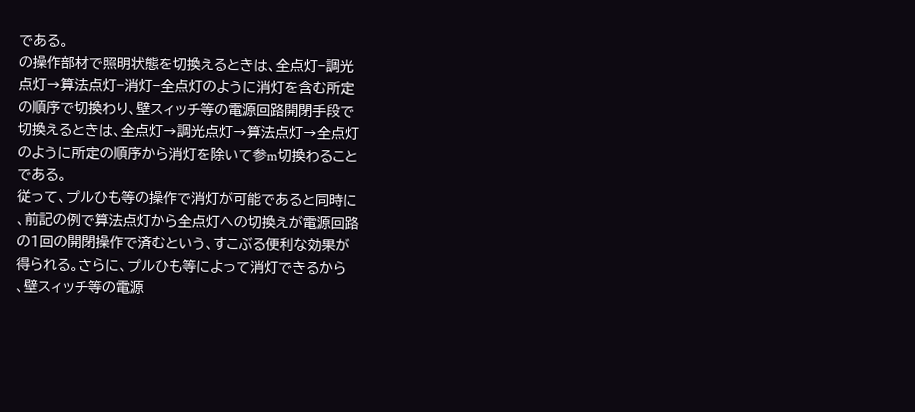である。
の操作部材で照明状態を切換えるときは、全点灯−調光
点灯→算法点灯−消灯−全点灯のように消灯を含む所定
の順序で切換わり、壁スィッチ等の電源回路開閉手段で
切換えるときは、全点灯→調光点灯→算法点灯→全点灯
のように所定の順序から消灯を除いて参m切換わること
である。
従って、プルひも等の操作で消灯が可能であると同時に
、前記の例で算法点灯から全点灯への切換えが電源回路
の1回の開閉操作で済むという、すこぶる便利な効果が
得られる。さらに、プルひも等によって消灯できるから
、壁スィッチ等の電源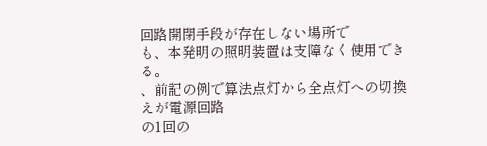回路開閉手段が存在しない場所で
も、本発明の照明装置は支障なく使用できる。
、前記の例で算法点灯から全点灯への切換えが電源回路
の1回の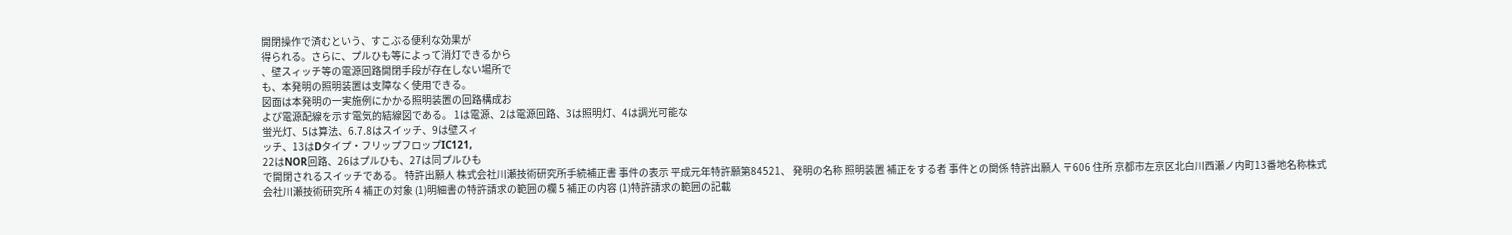開閉操作で済むという、すこぶる便利な効果が
得られる。さらに、プルひも等によって消灯できるから
、壁スィッチ等の電源回路開閉手段が存在しない場所で
も、本発明の照明装置は支障なく使用できる。
図面は本発明の一実施例にかかる照明装置の回路構成お
よび電源配線を示す電気的結線図である。 1は電源、2は電源回路、3は照明灯、4は調光可能な
蛍光灯、5は算法、6.7.8はスイッチ、9は壁スィ
ッチ、13はDタイプ・フリップフロップIC121,
22はNOR回路、26はプルひも、27は同プルひも
で開閉されるスイッチである。 特許出願人 株式会社川瀬技術研究所手続補正書 事件の表示 平成元年特許願第84521、 発明の名称 照明装置 補正をする者 事件との関係 特許出願人 〒606 住所 京都市左京区北白川西瀬ノ内町13番地名称株式
会社川瀬技術研究所 4 補正の対象 (1)明細書の特許請求の範囲の欄 5 補正の内容 (1)特許請求の範囲の記載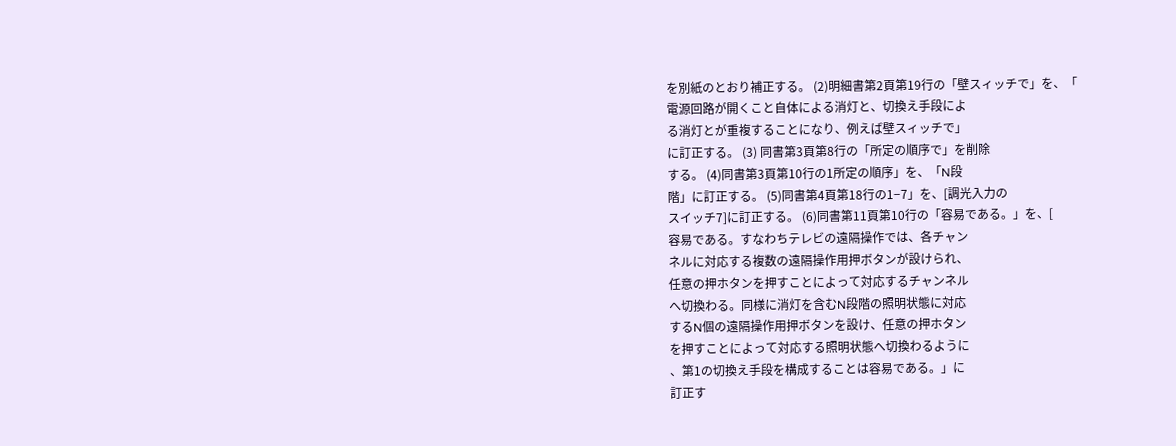を別紙のとおり補正する。 (2)明細書第2頁第19行の「壁スィッチで」を、「
電源回路が開くこと自体による消灯と、切換え手段によ
る消灯とが重複することになり、例えば壁スィッチで」
に訂正する。 (3) 同書第3頁第8行の「所定の順序で」を削除
する。 (4)同書第3頁第10行の1所定の順序」を、「N段
階」に訂正する。 (5)同書第4頁第18行の1−7」を、[調光入力の
スイッチ7]に訂正する。 (6)同書第11頁第10行の「容易である。」を、[
容易である。すなわちテレビの遠隔操作では、各チャン
ネルに対応する複数の遠隔操作用押ボタンが設けられ、
任意の押ホタンを押すことによって対応するチャンネル
へ切換わる。同様に消灯を含むN段階の照明状態に対応
するN個の遠隔操作用押ボタンを設け、任意の押ホタン
を押すことによって対応する照明状態へ切換わるように
、第1の切換え手段を構成することは容易である。」に
訂正す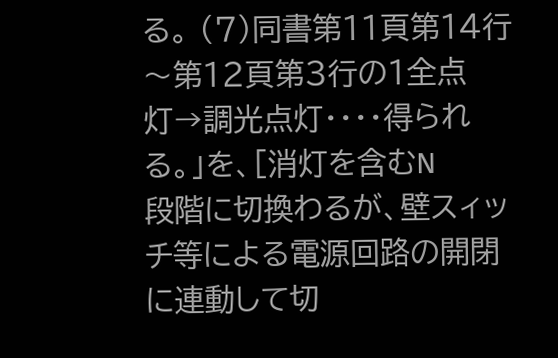る。 (7)同書第11頁第14行〜第12頁第3行の1全点
灯→調光点灯・・・・得られる。」を、[消灯を含むN
段階に切換わるが、壁スィッチ等による電源回路の開閉
に連動して切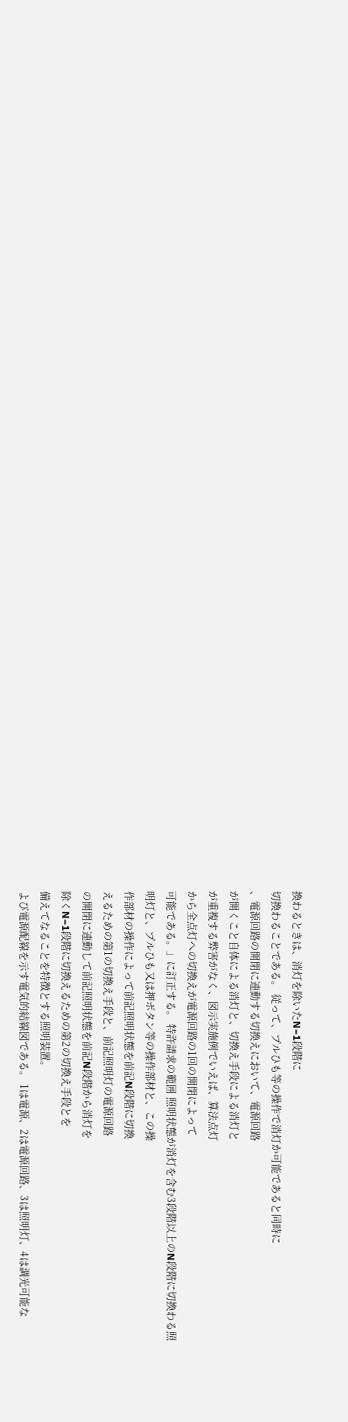換わるときは、消灯を除いたN−1段階に
切換わることである。 従って、プルひも等の操作で消灯か可能であると同時に
、電源回路の開閉に連動する切換えにおいて、電源回路
が開くこと自体による消灯と、切換え手段による消灯と
が重複する弊害がなく、図示実施例でいえば、算法点灯
から全点灯への切換えが電源回路の1回の開閉によって
可能である。」に訂正する。 特許請求の範囲 照明状態が消灯を含む3段階以上のN段階に切換わる照
明灯と、プルひも又は押ボタン等の操作部材と、この操
作部材の操作によって前記照明状態を前記N段階に切換
えるための第1の切換え手段と、前記照明灯の電源回路
の開閉に連動して前記照明状態を前記N段階から消灯を
除くN−1段階に切換えるための第2の切換え手段とを
備えてなることを特徴とする照明装置。
よび電源配線を示す電気的結線図である。 1は電源、2は電源回路、3は照明灯、4は調光可能な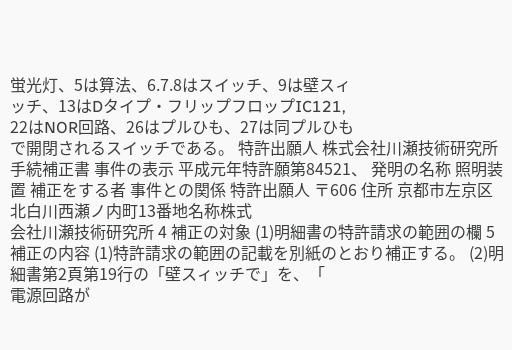蛍光灯、5は算法、6.7.8はスイッチ、9は壁スィ
ッチ、13はDタイプ・フリップフロップIC121,
22はNOR回路、26はプルひも、27は同プルひも
で開閉されるスイッチである。 特許出願人 株式会社川瀬技術研究所手続補正書 事件の表示 平成元年特許願第84521、 発明の名称 照明装置 補正をする者 事件との関係 特許出願人 〒606 住所 京都市左京区北白川西瀬ノ内町13番地名称株式
会社川瀬技術研究所 4 補正の対象 (1)明細書の特許請求の範囲の欄 5 補正の内容 (1)特許請求の範囲の記載を別紙のとおり補正する。 (2)明細書第2頁第19行の「壁スィッチで」を、「
電源回路が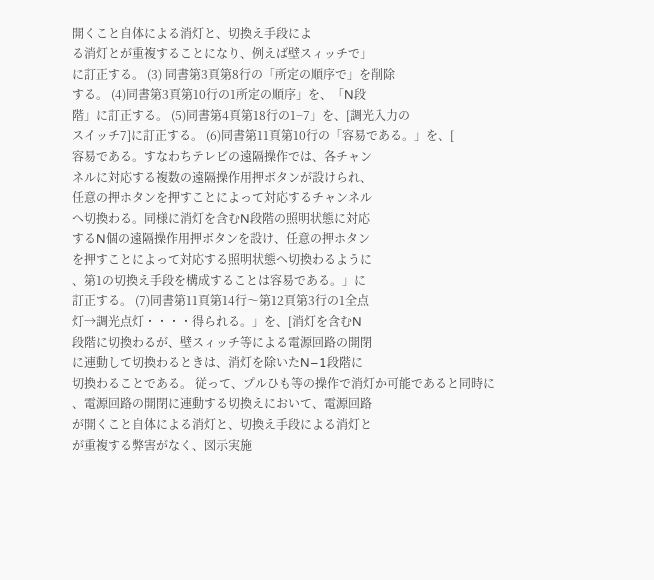開くこと自体による消灯と、切換え手段によ
る消灯とが重複することになり、例えば壁スィッチで」
に訂正する。 (3) 同書第3頁第8行の「所定の順序で」を削除
する。 (4)同書第3頁第10行の1所定の順序」を、「N段
階」に訂正する。 (5)同書第4頁第18行の1−7」を、[調光入力の
スイッチ7]に訂正する。 (6)同書第11頁第10行の「容易である。」を、[
容易である。すなわちテレビの遠隔操作では、各チャン
ネルに対応する複数の遠隔操作用押ボタンが設けられ、
任意の押ホタンを押すことによって対応するチャンネル
へ切換わる。同様に消灯を含むN段階の照明状態に対応
するN個の遠隔操作用押ボタンを設け、任意の押ホタン
を押すことによって対応する照明状態へ切換わるように
、第1の切換え手段を構成することは容易である。」に
訂正する。 (7)同書第11頁第14行〜第12頁第3行の1全点
灯→調光点灯・・・・得られる。」を、[消灯を含むN
段階に切換わるが、壁スィッチ等による電源回路の開閉
に連動して切換わるときは、消灯を除いたN−1段階に
切換わることである。 従って、プルひも等の操作で消灯か可能であると同時に
、電源回路の開閉に連動する切換えにおいて、電源回路
が開くこと自体による消灯と、切換え手段による消灯と
が重複する弊害がなく、図示実施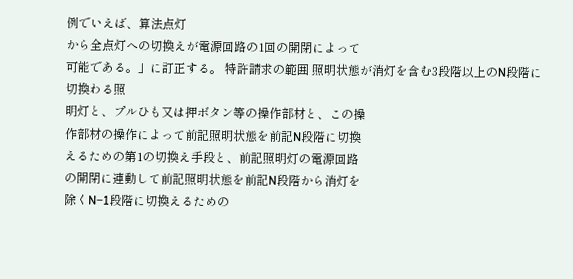例でいえば、算法点灯
から全点灯への切換えが電源回路の1回の開閉によって
可能である。」に訂正する。 特許請求の範囲 照明状態が消灯を含む3段階以上のN段階に切換わる照
明灯と、プルひも又は押ボタン等の操作部材と、この操
作部材の操作によって前記照明状態を前記N段階に切換
えるための第1の切換え手段と、前記照明灯の電源回路
の開閉に連動して前記照明状態を前記N段階から消灯を
除くN−1段階に切換えるための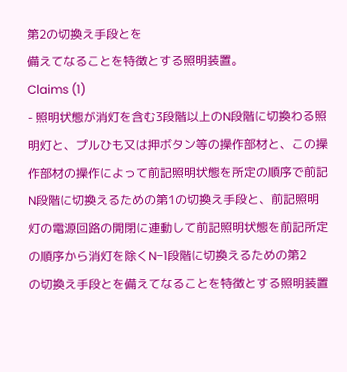第2の切換え手段とを
備えてなることを特徴とする照明装置。
Claims (1)
- 照明状態が消灯を含む3段階以上のN段階に切換わる照
明灯と、プルひも又は押ボタン等の操作部材と、この操
作部材の操作によって前記照明状態を所定の順序で前記
N段階に切換えるための第1の切換え手段と、前記照明
灯の電源回路の開閉に連動して前記照明状態を前記所定
の順序から消灯を除くN−1段階に切換えるための第2
の切換え手段とを備えてなることを特徴とする照明装置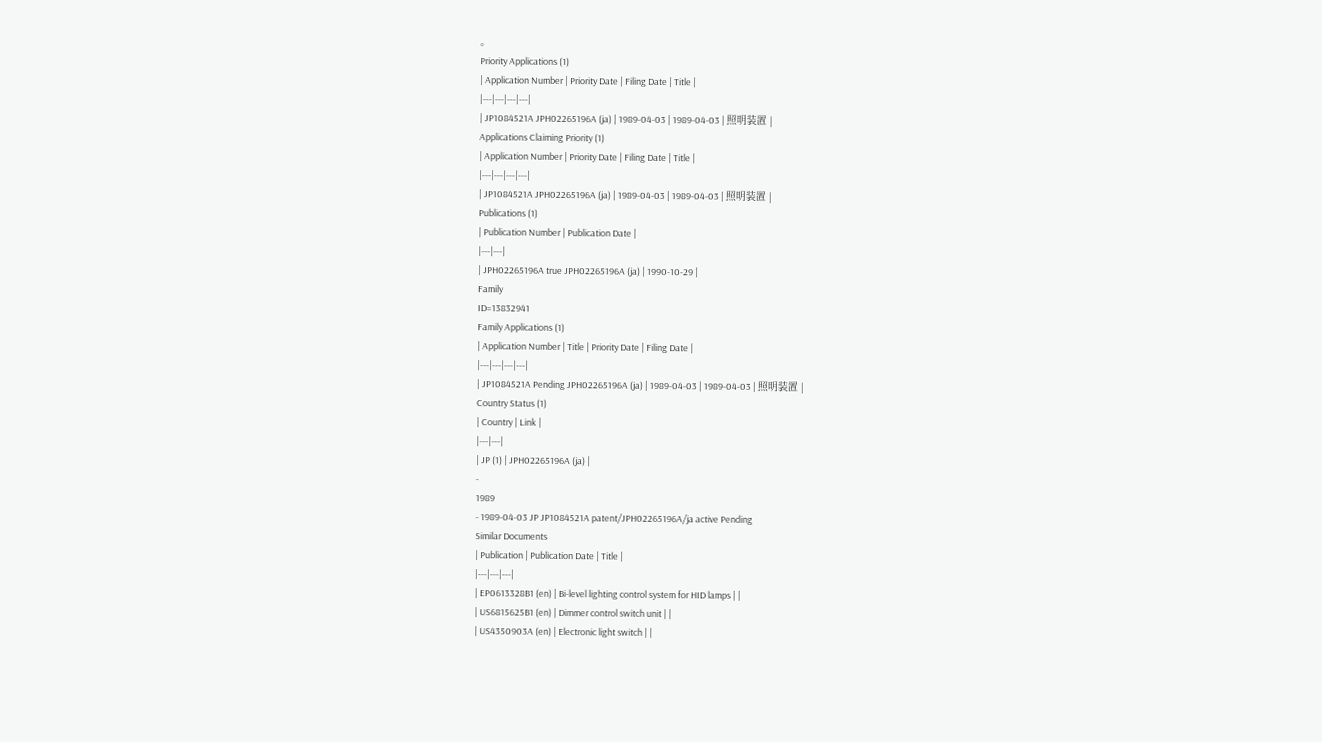。
Priority Applications (1)
| Application Number | Priority Date | Filing Date | Title |
|---|---|---|---|
| JP1084521A JPH02265196A (ja) | 1989-04-03 | 1989-04-03 | 照明装置 |
Applications Claiming Priority (1)
| Application Number | Priority Date | Filing Date | Title |
|---|---|---|---|
| JP1084521A JPH02265196A (ja) | 1989-04-03 | 1989-04-03 | 照明装置 |
Publications (1)
| Publication Number | Publication Date |
|---|---|
| JPH02265196A true JPH02265196A (ja) | 1990-10-29 |
Family
ID=13832941
Family Applications (1)
| Application Number | Title | Priority Date | Filing Date |
|---|---|---|---|
| JP1084521A Pending JPH02265196A (ja) | 1989-04-03 | 1989-04-03 | 照明装置 |
Country Status (1)
| Country | Link |
|---|---|
| JP (1) | JPH02265196A (ja) |
-
1989
- 1989-04-03 JP JP1084521A patent/JPH02265196A/ja active Pending
Similar Documents
| Publication | Publication Date | Title |
|---|---|---|
| EP0613328B1 (en) | Bi-level lighting control system for HID lamps | |
| US6815625B1 (en) | Dimmer control switch unit | |
| US4350903A (en) | Electronic light switch | |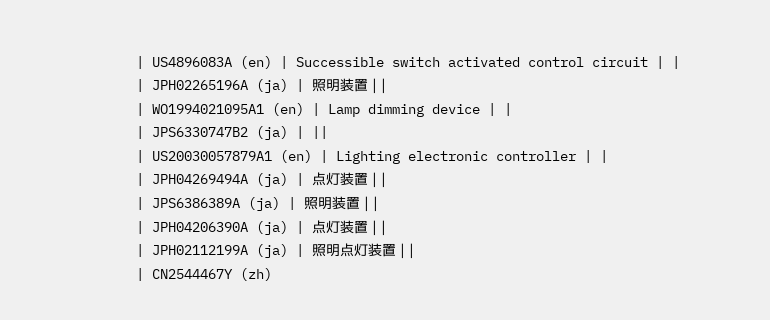| US4896083A (en) | Successible switch activated control circuit | |
| JPH02265196A (ja) | 照明装置 | |
| WO1994021095A1 (en) | Lamp dimming device | |
| JPS6330747B2 (ja) | ||
| US20030057879A1 (en) | Lighting electronic controller | |
| JPH04269494A (ja) | 点灯装置 | |
| JPS6386389A (ja) | 照明装置 | |
| JPH04206390A (ja) | 点灯装置 | |
| JPH02112199A (ja) | 照明点灯装置 | |
| CN2544467Y (zh)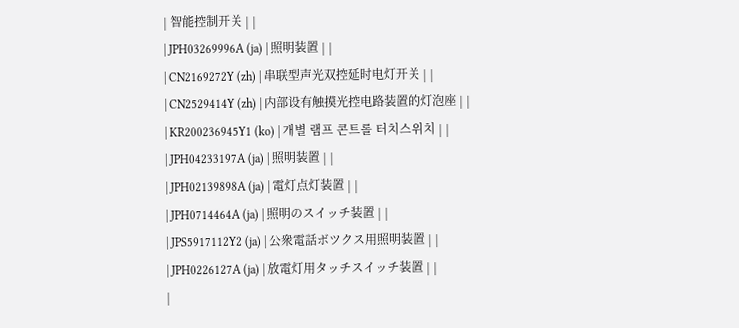| 智能控制开关 | |
| JPH03269996A (ja) | 照明装置 | |
| CN2169272Y (zh) | 串联型声光双控延时电灯开关 | |
| CN2529414Y (zh) | 内部设有触摸光控电路装置的灯泡座 | |
| KR200236945Y1 (ko) | 개별 램프 콘트롤 터치스위치 | |
| JPH04233197A (ja) | 照明装置 | |
| JPH02139898A (ja) | 電灯点灯装置 | |
| JPH0714464A (ja) | 照明のスイッチ装置 | |
| JPS5917112Y2 (ja) | 公衆電話ボツクス用照明装置 | |
| JPH0226127A (ja) | 放電灯用タッチスイッチ装置 | |
|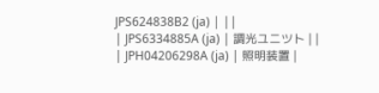JPS624838B2 (ja) | ||
| JPS6334885A (ja) | 調光ユニツト | |
| JPH04206298A (ja) | 照明装置 |